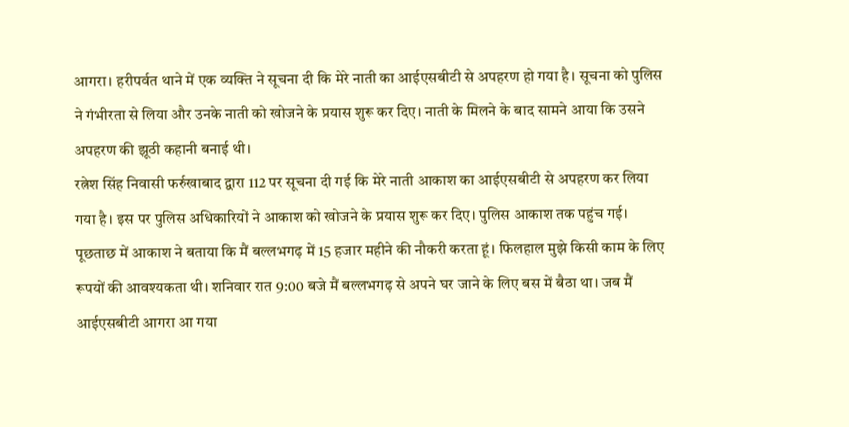आगरा। हरीपर्वत थाने में एक व्यक्ति ने सूचना दी कि मेरे नाती का आईएसबीटी से अपहरण हो गया है। सूचना को पुलिस ने गंभीरता से लिया और उनके नाती को खोजने के प्रयास शुरू कर दिए। नाती के मिलने के बाद सामने आया कि उसने अपहरण की झूठी कहानी बनाई थी।
रत्नेश सिंह निवासी फर्रुखाबाद द्वारा 112 पर सूचना दी गई कि मेरे नाती आकाश का आईएसबीटी से अपहरण कर लिया गया है। इस पर पुलिस अधिकारियों ने आकाश को खोजने के प्रयास शुरू कर दिए। पुलिस आकाश तक पहुंच गई। पूछताछ में आकाश ने बताया कि मैं बल्लभगढ़ में 15 हजार महीने की नौकरी करता हूं। फिलहाल मुझे किसी काम के लिए रूपयों की आवश्यकता थी। शनिवार रात 9:00 बजे मैं बल्लभगढ़ से अपने घर जाने के लिए बस में बैठा था। जब मैं आईएसबीटी आगरा आ गया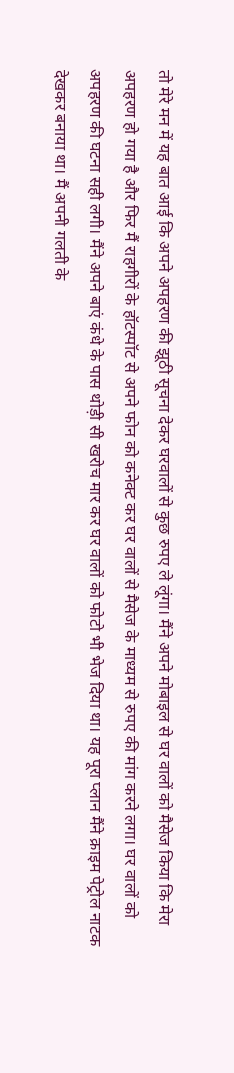तो मेरे मन में यह बात आई कि अपने अपहरण की झूठी सूचना देकर घरवालों से कुछ रुपए ले लूंगा। मैंने अपने मोबाइल से घर वालों को मैसेज किया कि मेरा अपहरण हो गया है और फिर मैं राहगीरों के हॉटस्पॉट से अपने फोन को कनेक्ट कर घर वालों से मैसेज के माध्यम से रुपए की मांग करने लगा। घर वालों को अपहरण की घटना सही लगी। मैंने अपने बाएं कंधे के पास थोड़ी सी खरोच मार कर घर वालों को फोटो भी भेज दिया था। यह पूरा प्लान मैंने क्राइम पेट्रोल नाटक देखकर बनाया था। मैं अपनी गलती के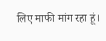लिए माफी मांग रहा हूं।